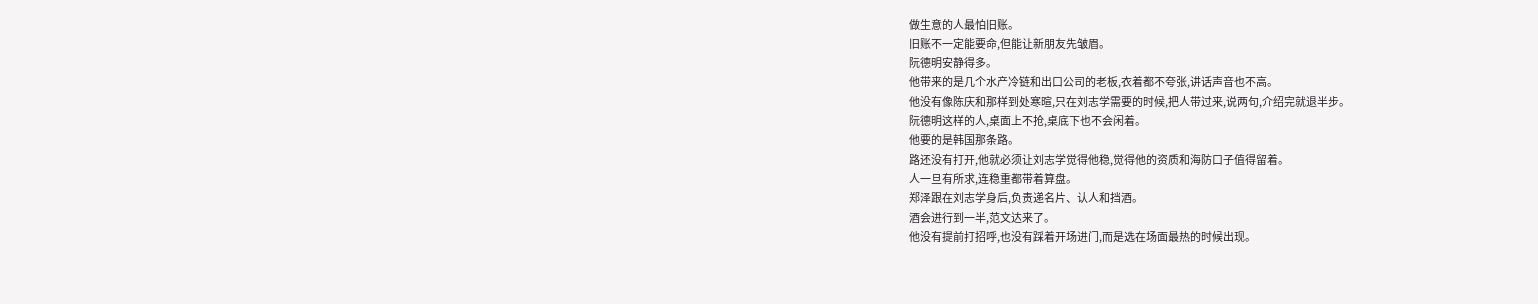做生意的人最怕旧账。
旧账不一定能要命,但能让新朋友先皱眉。
阮德明安静得多。
他带来的是几个水产冷链和出口公司的老板,衣着都不夸张,讲话声音也不高。
他没有像陈庆和那样到处寒暄,只在刘志学需要的时候,把人带过来,说两句,介绍完就退半步。
阮德明这样的人,桌面上不抢,桌底下也不会闲着。
他要的是韩国那条路。
路还没有打开,他就必须让刘志学觉得他稳,觉得他的资质和海防口子值得留着。
人一旦有所求,连稳重都带着算盘。
郑泽跟在刘志学身后,负责递名片、认人和挡酒。
酒会进行到一半,范文达来了。
他没有提前打招呼,也没有踩着开场进门,而是选在场面最热的时候出现。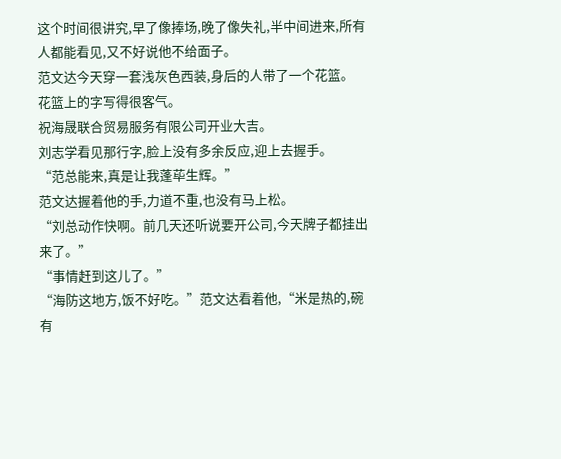这个时间很讲究,早了像捧场,晚了像失礼,半中间进来,所有人都能看见,又不好说他不给面子。
范文达今天穿一套浅灰色西装,身后的人带了一个花篮。
花篮上的字写得很客气。
祝海晟联合贸易服务有限公司开业大吉。
刘志学看见那行字,脸上没有多余反应,迎上去握手。
“范总能来,真是让我蓬荜生辉。”
范文达握着他的手,力道不重,也没有马上松。
“刘总动作快啊。前几天还听说要开公司,今天牌子都挂出来了。”
“事情赶到这儿了。”
“海防这地方,饭不好吃。”范文达看着他,“米是热的,碗有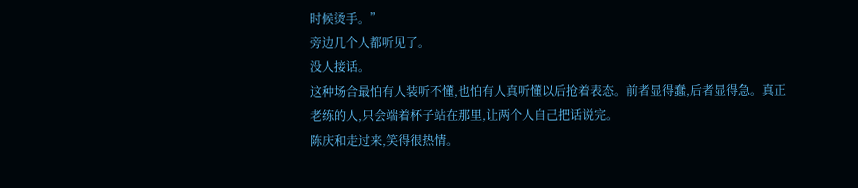时候烫手。”
旁边几个人都听见了。
没人接话。
这种场合最怕有人装听不懂,也怕有人真听懂以后抢着表态。前者显得蠢,后者显得急。真正老练的人,只会端着杯子站在那里,让两个人自己把话说完。
陈庆和走过来,笑得很热情。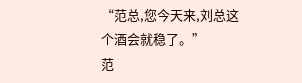“范总,您今天来,刘总这个酒会就稳了。”
范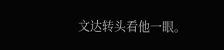文达转头看他一眼。